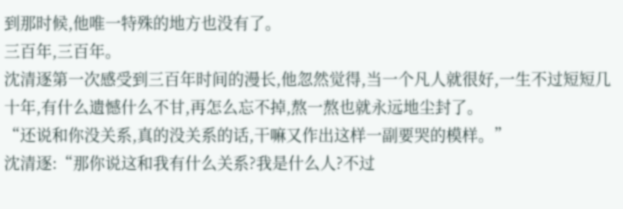到那时候,他唯一特殊的地方也没有了。
三百年,三百年。
沈清逐第一次感受到三百年时间的漫长,他忽然觉得,当一个凡人就很好,一生不过短短几十年,有什么遗憾什么不甘,再怎么忘不掉,熬一熬也就永远地尘封了。
“还说和你没关系,真的没关系的话,干嘛又作出这样一副要哭的模样。”
沈清逐:“那你说这和我有什么关系?我是什么人?不过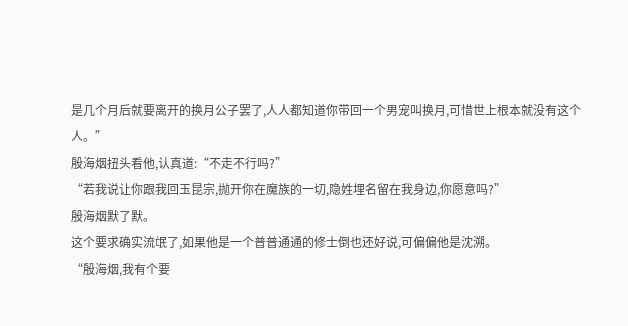是几个月后就要离开的换月公子罢了,人人都知道你带回一个男宠叫换月,可惜世上根本就没有这个人。”
殷海烟扭头看他,认真道:“不走不行吗?”
“若我说让你跟我回玉昆宗,抛开你在魔族的一切,隐姓埋名留在我身边,你愿意吗?”
殷海烟默了默。
这个要求确实流氓了,如果他是一个普普通通的修士倒也还好说,可偏偏他是沈溯。
“殷海烟,我有个要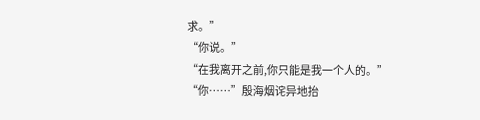求。”
“你说。”
“在我离开之前,你只能是我一个人的。”
“你……”殷海烟诧异地抬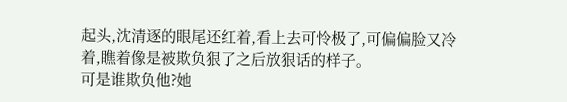起头,沈清逐的眼尾还红着,看上去可怜极了,可偏偏脸又冷着,瞧着像是被欺负狠了之后放狠话的样子。
可是谁欺负他?她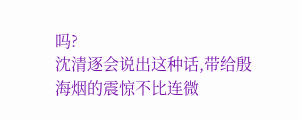吗?
沈清逐会说出这种话,带给殷海烟的震惊不比连微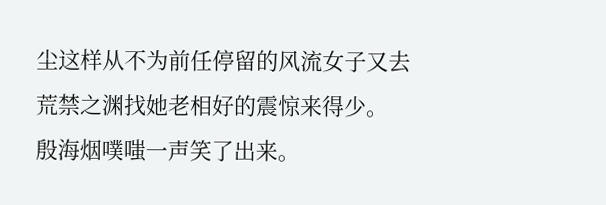尘这样从不为前任停留的风流女子又去荒禁之渊找她老相好的震惊来得少。
殷海烟噗嗤一声笑了出来。